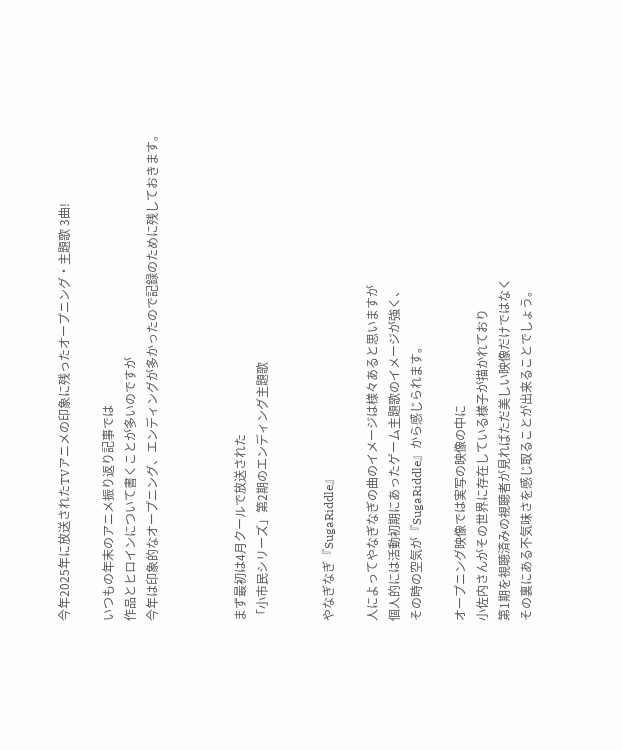今年2025年に放送されたTVアニメの印象に残ったオープニング・主題歌 3曲!

いつもの年末のアニメ振り返り記事では
作品とヒロインについて書くことが多いのですが
今年は印象的なオープニング、エンディングが多かったので記録のために残しておきます。



まず最初は4月クールで放送された
「小市民シリーズ」第2期のエンディング主題歌


やなぎなぎ『SugaRiddle』

人によってやなぎなぎの曲のイメージは様々あると思いますが
個人的には活動初期にあったゲーム主題歌のイメージが強く、
その時の空気が『SugaRiddle』から感じられます。

オープニング映像では実写の映像の中に
小佐内さんがその世界に存在している様子が描かれており
第1期を視聴済みの視聴者が見ればただ美しい映像だけではなく
その裏にある不気味さを感じ取ることが出来ることでしょう。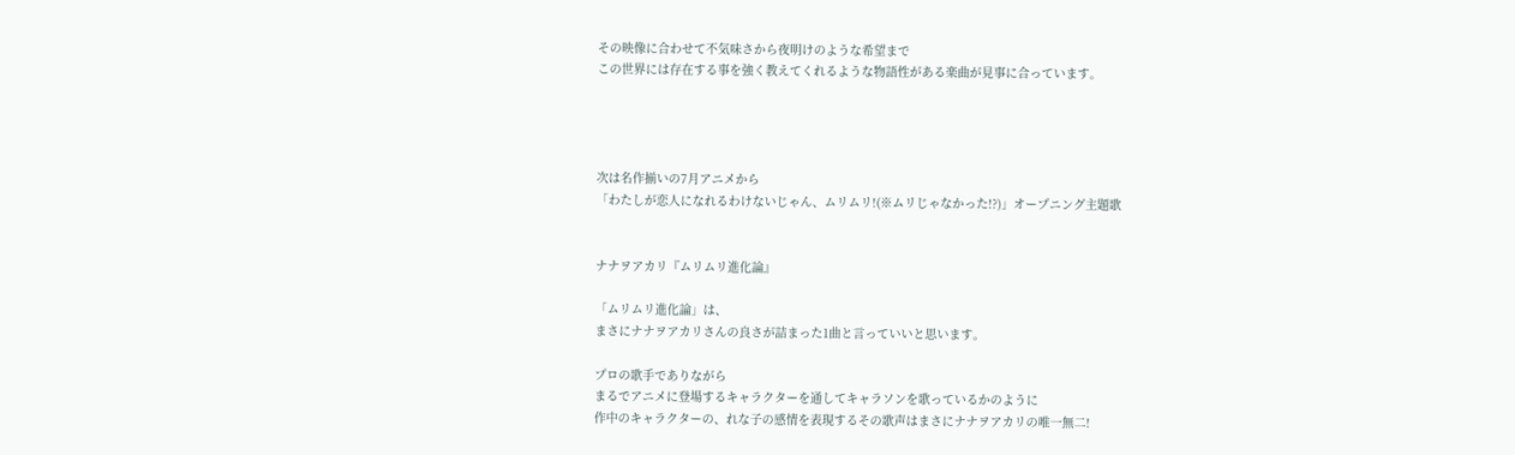その映像に合わせて不気味さから夜明けのような希望まで
この世界には存在する事を強く教えてくれるような物語性がある楽曲が見事に合っています。




次は名作揃いの7月アニメから
「わたしが恋人になれるわけないじゃん、ムリムリ!(※ムリじゃなかった!?)」オープニング主題歌


ナナヲアカリ『ムリムリ進化論』

「ムリムリ進化論」は、
まさにナナヲアカリさんの良さが詰まった1曲と言っていいと思います。

プロの歌手でありながら
まるでアニメに登場するキャラクターを通してキャラソンを歌っているかのように
作中のキャラクターの、れな子の感情を表現するその歌声はまさにナナヲアカリの唯一無二!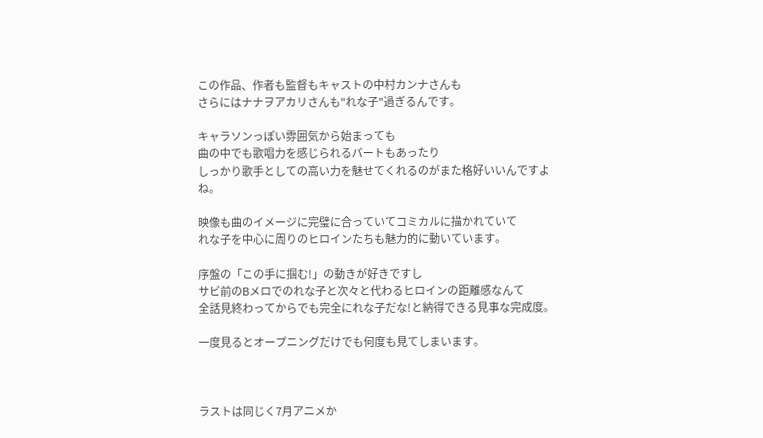この作品、作者も監督もキャストの中村カンナさんも
さらにはナナヲアカリさんも"れな子"過ぎるんです。

キャラソンっぽい雰囲気から始まっても
曲の中でも歌唱力を感じられるパートもあったり
しっかり歌手としての高い力を魅せてくれるのがまた格好いいんですよね。

映像も曲のイメージに完璧に合っていてコミカルに描かれていて
れな子を中心に周りのヒロインたちも魅力的に動いています。

序盤の「この手に掴む!」の動きが好きですし
サビ前のBメロでのれな子と次々と代わるヒロインの距離感なんて
全話見終わってからでも完全にれな子だな!と納得できる見事な完成度。

一度見るとオープニングだけでも何度も見てしまいます。



ラストは同じく7月アニメか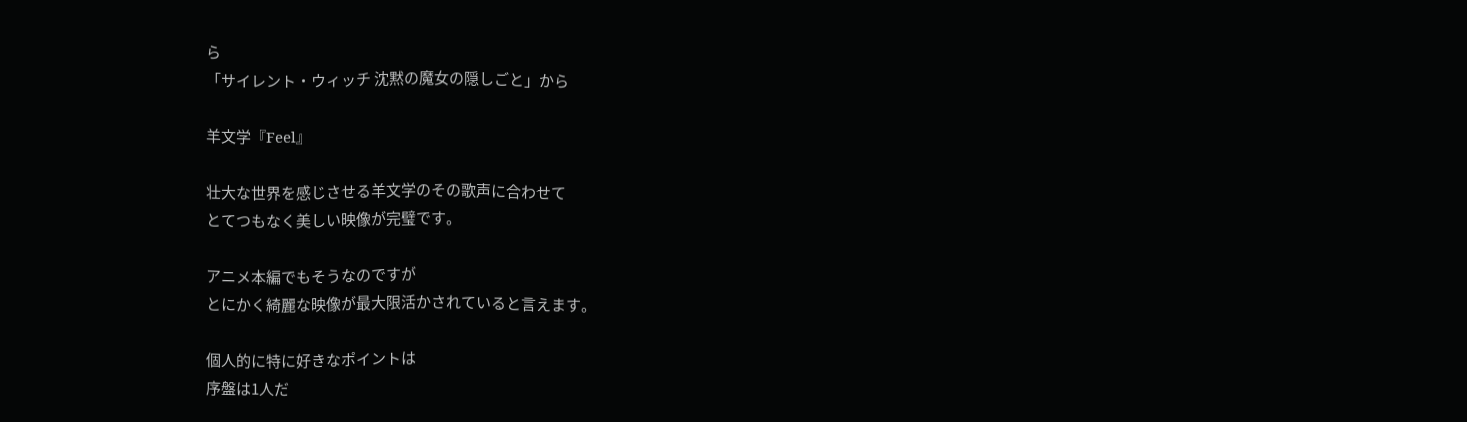ら
「サイレント・ウィッチ 沈黙の魔女の隠しごと」から

羊文学『Feel』

壮大な世界を感じさせる羊文学のその歌声に合わせて
とてつもなく美しい映像が完璧です。

アニメ本編でもそうなのですが
とにかく綺麗な映像が最大限活かされていると言えます。

個人的に特に好きなポイントは
序盤は1人だ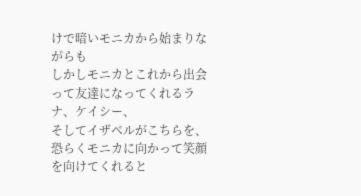けで暗いモニカから始まりながらも
しかしモニカとこれから出会って友達になってくれるラナ、ケイシー、
そしてイザベルがこちらを、恐らくモニカに向かって笑顔を向けてくれると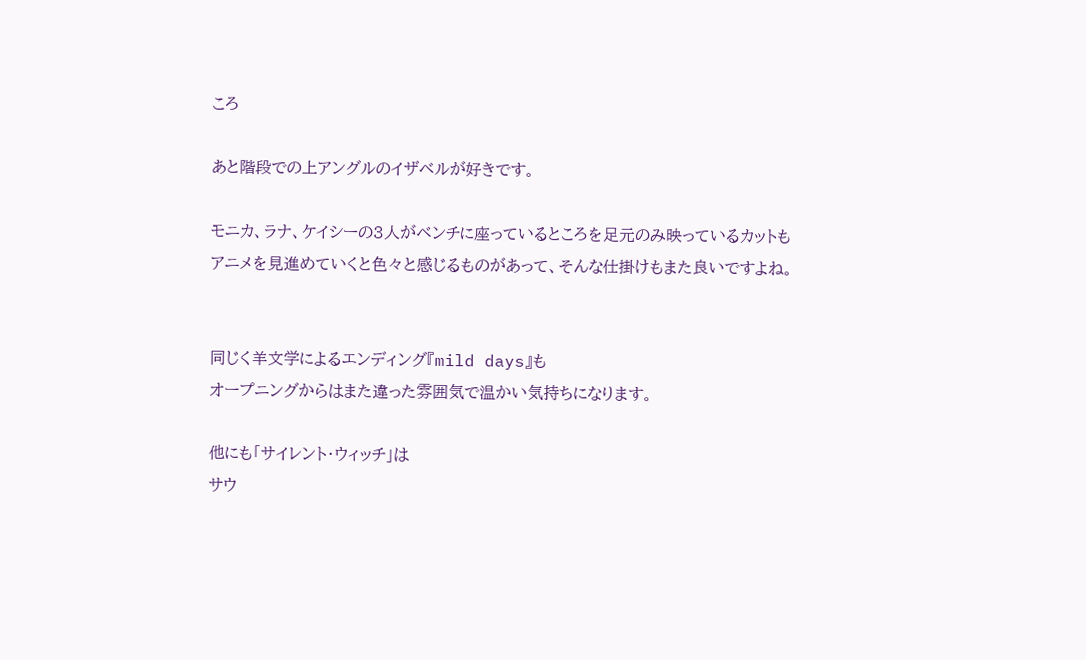ころ

あと階段での上アングルのイザベルが好きです。

モニカ、ラナ、ケイシーの3人がベンチに座っているところを足元のみ映っているカットも
アニメを見進めていくと色々と感じるものがあって、そんな仕掛けもまた良いですよね。


同じく羊文学によるエンディング『mild days』も
オープニングからはまた違った雰囲気で温かい気持ちになります。

他にも「サイレント・ウィッチ」は
サウ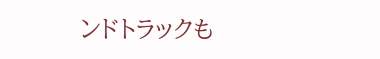ンドトラックも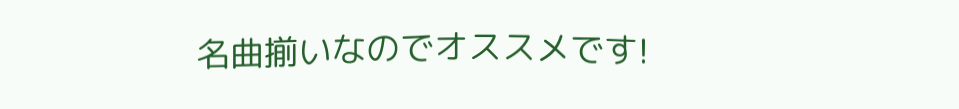名曲揃いなのでオススメです!